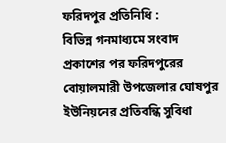ফরিদপুর প্রতিনিধি :
বিভিন্ন গনমাধ্যমে সংবাদ প্রকাশের পর ফরিদপুরের বোয়ালমারী উপজেলার ঘোষপুর ইউনিয়নের প্রতিবন্ধি সুবিধা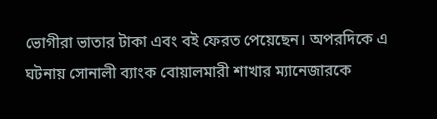ভোগীরা ভাতার টাকা এবং বই ফেরত পেয়েছেন। অপরদিকে এ ঘটনায় সোনালী ব্যাংক বোয়ালমারী শাখার ম্যানেজারকে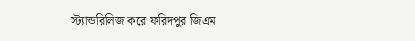স্ট্যান্ডরিলিজ করে ফরিদপুর জিএম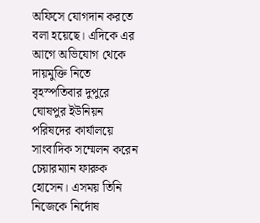অফিসে যোগদান করতে বলা হয়েছে। এদিকে এর আগে অভিযোগ থেকে দায়মুক্তি নিতে বৃহস্পতিবার দুপুরে ঘোষপুর ইউনিয়ন পরিষদের কার্যালয়ে সাংবাদিক সম্মেলন করেন চেয়ারম্যান ফারুক হোসেন। এসময় তিনি নিজেকে নির্দোষ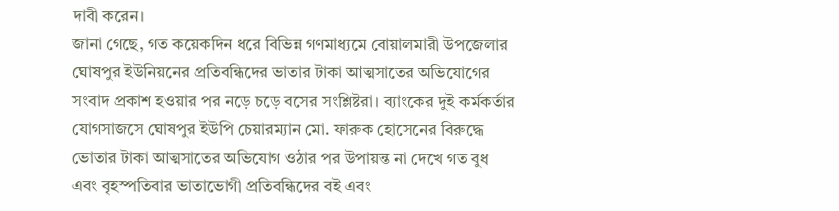দাবী করেন।
জানা গেছে, গত কয়েকদিন ধরে বিভিন্ন গণমাধ্যমে বোয়ালমারী উপজেলার ঘোষপুর ইউনিয়নের প্রতিবন্ধিদের ভাতার টাকা আত্মসাতের অভিযোগের সংবাদ প্রকাশ হওয়ার পর নড়ে চড়ে বসের সংশ্লিষ্টরা। ব্যাংকের দুই কর্মকর্তার যোগসাজসে ঘোষপুর ইউপি চেয়ারম্যান মো. ফারুক হোসেনের বিরুদ্ধে ভোতার টাকা আত্মসাতের অভিযোগ ওঠার পর উপায়ন্ত না দেখে গত বুধ এবং বৃহস্পতিবার ভাতাভোগী প্রতিবন্ধিদের বই এবং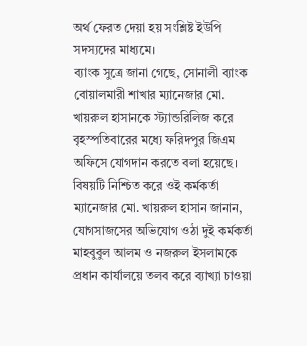অর্থ ফেরত দেয়া হয় সংশ্লিষ্ট ইউপি সদস্যদের মাধ্যমে।
ব্যাংক সুত্রে জানা গেছে, সোনালী ব্যাংক বোয়ালমারী শাখার ম্যানেজার মো. খায়রুল হাসানকে স্ট্যান্ডরিলিজ করে বৃহস্পতিবারের মধ্যে ফরিদপুর জিএম অফিসে যোগদান করতে বলা হয়েছে। বিষয়টি নিশ্চিত করে ওই কর্মকর্তা ম্যানেজার মো. খায়রুল হাসান জানান, যোগসাজসের অভিযোগ ওঠা দুই কর্মকর্তা মাহবুবুল আলম ও নজরুল ইসলামকে প্রধান কার্যালয়ে তলব করে ব্যাখ্যা চাওয়া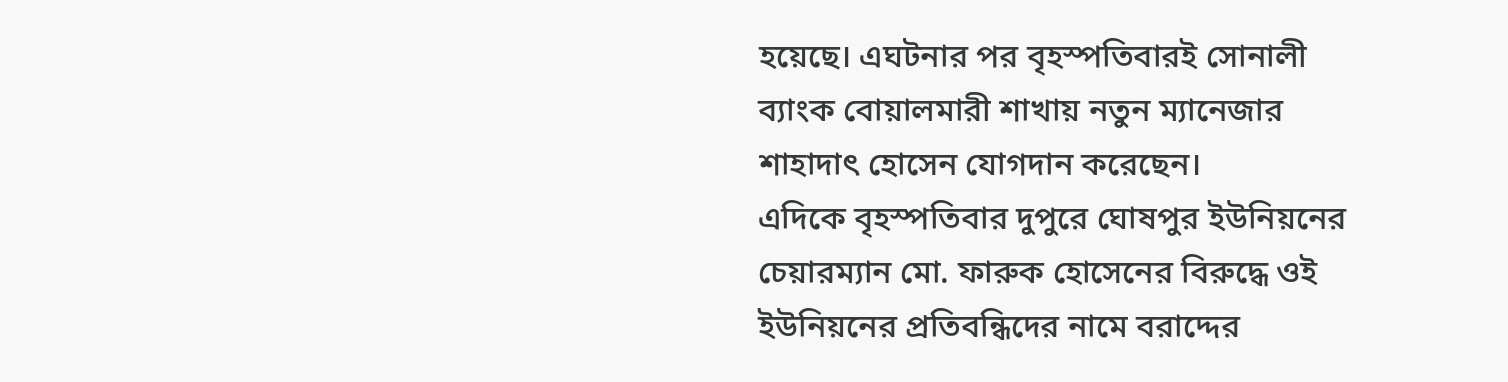হয়েছে। এঘটনার পর বৃহস্পতিবারই সোনালী ব্যাংক বোয়ালমারী শাখায় নতুন ম্যানেজার শাহাদাৎ হোসেন যোগদান করেছেন।
এদিকে বৃহস্পতিবার দুপুরে ঘোষপুর ইউনিয়নের চেয়ারম্যান মো. ফারুক হোসেনের বিরুদ্ধে ওই ইউনিয়নের প্রতিবন্ধিদের নামে বরাদ্দের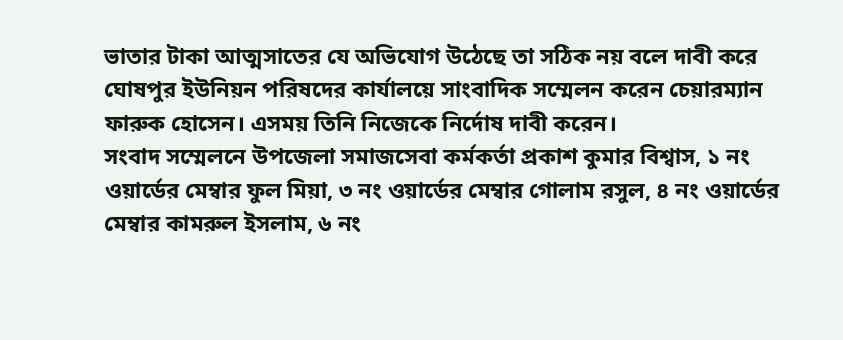ভাতার টাকা আত্মসাতের যে অভিযোগ উঠেছে তা সঠিক নয় বলে দাবী করে ঘোষপুর ইউনিয়ন পরিষদের কার্যালয়ে সাংবাদিক সম্মেলন করেন চেয়ারম্যান ফারুক হোসেন। এসময় তিনি নিজেকে নির্দোষ দাবী করেন।
সংবাদ সম্মেলনে উপজেলা সমাজসেবা কর্মকর্তা প্রকাশ কুমার বিশ্বাস, ১ নং ওয়ার্ডের মেম্বার ফুল মিয়া, ৩ নং ওয়ার্ডের মেম্বার গোলাম রসুল, ৪ নং ওয়ার্ডের মেম্বার কামরুল ইসলাম, ৬ নং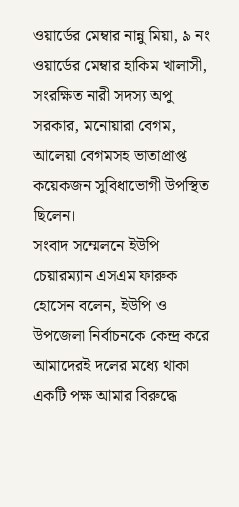ওয়ার্ডের মেম্বার নান্নু মিয়া, ৯ নং ওয়ার্ডের মেম্বার হাকিম খালাসী, সংরক্ষিত নারী সদস্য অপু সরকার, মনোয়ারা বেগম, আলেয়া বেগমসহ ভাতাপ্রাপ্ত কয়েকজন সুবিধাভোগী উপস্থিত ছিলেন।
সংবাদ সম্মেলনে ইউপি চেয়ারম্যান এসএম ফারুক হোসেন বলেন, ইউপি ও উপজেলা নির্বাচনকে কেন্দ্র করে আমাদেরই দলের মধ্যে থাকা একটি পক্ষ আমার বিরুদ্ধে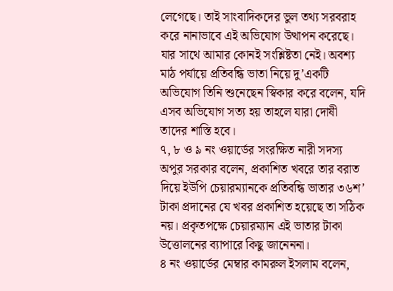লেগেছে। তাই সাংবাদিকদের ভুল তথ্য সরবরাহ করে নানাভাবে এই অভিযোগ উত্থাপন করেছে। যার সাথে আমার কোনই সংশ্লিষ্টতা নেই। অবশ্য মাঠ পর্যায়ে প্রতিবন্ধি ভাতা নিয়ে দু’একটি অভিযোগ তিনি শুনেছেন স্বিকার করে বলেন, যদি এসব অভিযোগ সত্য হয় তাহলে যারা দোষী তাদের শাস্তি হবে।
৭, ৮ ও ৯ নং ওয়ার্ডের সংরক্ষিত নারী সদস্য অপুর সরকার বলেন, প্রকাশিত খবরে তার বরাত দিয়ে ইউপি চেয়ারম্যানকে প্রতিবন্ধি ভাতার ৩৬শ’ টাকা প্রদানের যে খবর প্রকাশিত হয়েছে তা সঠিক নয়। প্রকৃতপক্ষে চেয়ারম্যান এই ভাতার টাকা উত্তোলনের ব্যাপারে কিছু জানেননা।
৪ নং ওয়ার্ডের মেম্বার কামরুল ইসলাম বলেন,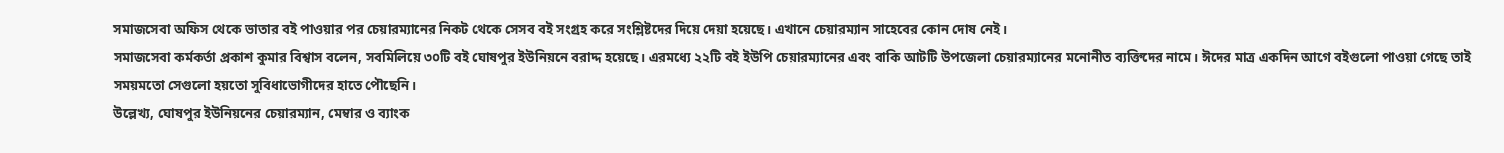সমাজসেবা অফিস থেকে ভাতার বই পাওয়ার পর চেয়ারম্যানের নিকট থেকে সেসব বই সংগ্রহ করে সংশ্লিষ্টদের দিয়ে দেয়া হয়েছে। এখানে চেয়ারম্যান সাহেবের কোন দোষ নেই।
সমাজসেবা কর্মকর্তা প্রকাশ কুমার বিশ্বাস বলেন, সবমিলিয়ে ৩০টি বই ঘোষপুর ইউনিয়নে বরাদ্দ হয়েছে। এরমধ্যে ২২টি বই ইউপি চেয়ারম্যানের এবং বাকি আটটি উপজেলা চেয়ারম্যানের মনোনীত ব্যক্তিদের নামে। ঈদের মাত্র একদিন আগে বইগুলো পাওয়া গেছে তাই সময়মতো সেগুলো হয়তো সুবিধাভোগীদের হাতে পৌছেনি।
উল্লেখ্য, ঘোষপুর ইউনিয়নের চেয়ারম্যান, মেম্বার ও ব্যাংক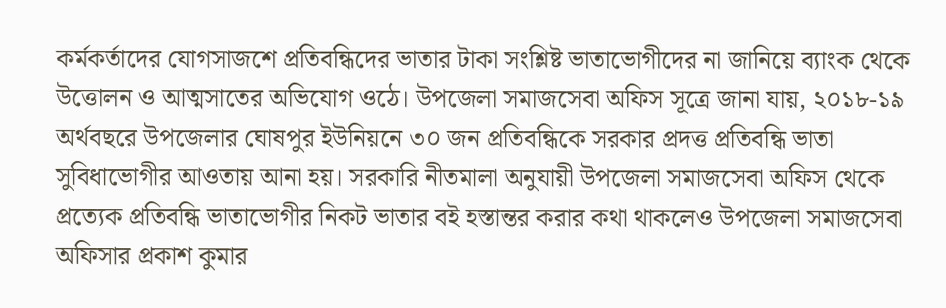কর্মকর্তাদের যোগসাজশে প্রতিবন্ধিদের ভাতার টাকা সংশ্লিষ্ট ভাতাভোগীদের না জানিয়ে ব্যাংক থেকে উত্তোলন ও আত্মসাতের অভিযোগ ওঠে। উপজেলা সমাজসেবা অফিস সূত্রে জানা যায়, ২০১৮-১৯ অর্থবছরে উপজেলার ঘোষপুর ইউনিয়নে ৩০ জন প্রতিবন্ধিকে সরকার প্রদত্ত প্রতিবন্ধি ভাতা সুবিধাভোগীর আওতায় আনা হয়। সরকারি নীতমালা অনুযায়ী উপজেলা সমাজসেবা অফিস থেকে প্রত্যেক প্রতিবন্ধি ভাতাভোগীর নিকট ভাতার বই হস্তান্তর করার কথা থাকলেও উপজেলা সমাজসেবা অফিসার প্রকাশ কুমার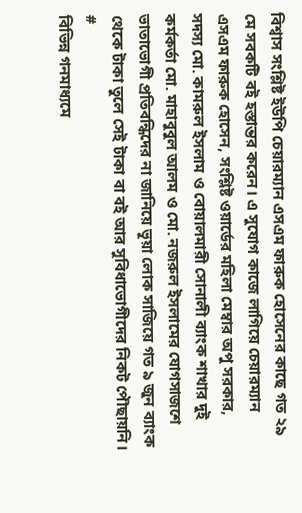বিশ্বাস সংশ্লিষ্ট ইউপি চেয়ারম্যান এসএম ফারুক হোসেনের কাছে গত ২৯ মে সবকটি বই হস্তান্তর করেন। এ সুযোগ কাজে লাগিয়ে চেয়ারম্যান এসএম ফারুক হোসেন, সংশ্লিষ্ট ওয়ার্ডের মহিলা মেম্বার অপু সরকার, সদস্য মো. কামরুল ইসলাম ও বোয়ালমারী সোনালী ব্যাংক শাখার দুই কর্মকর্তা মো. মাহাবুবুল আলম ও মো. নজরুল ইসলামের যোগসাজশে ভাতাভোগী প্রতিবন্ধিদের না জানিয়ে ভূয়া লোক সাজিয়ে গত ৯ জুন ব্যাংক থেকে টাকা তুলে সেই টাকা বা বই আর সুবিধাভোগীদের নিকট পৌছায়নি। #
বিভিন্ন গনমাধ্যমে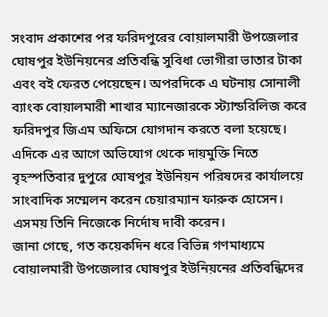সংবাদ প্রকাশের পর ফরিদপুরের বোয়ালমারী উপজেলার ঘোষপুর ইউনিয়নের প্রতিবন্ধি সুবিধা ভোগীরা ভাতার টাকা এবং বই ফেরত পেয়েছেন। অপরদিকে এ ঘটনায় সোনালী ব্যাংক বোয়ালমারী শাখার ম্যানেজারকে স্ট্যান্ডরিলিজ করে ফরিদপুর জিএম অফিসে যোগদান করতে বলা হয়েছে। এদিকে এর আগে অভিযোগ থেকে দায়মুক্তি নিতে বৃহস্পতিবার দুপুরে ঘোষপুর ইউনিয়ন পরিষদের কার্যালয়ে সাংবাদিক সম্মেলন করেন চেয়ারম্যান ফারুক হোসেন। এসময় তিনি নিজেকে নির্দোষ দাবী করেন।
জানা গেছে, গত কয়েকদিন ধরে বিভিন্ন গণমাধ্যমে বোয়ালমারী উপজেলার ঘোষপুর ইউনিয়নের প্রতিবন্ধিদের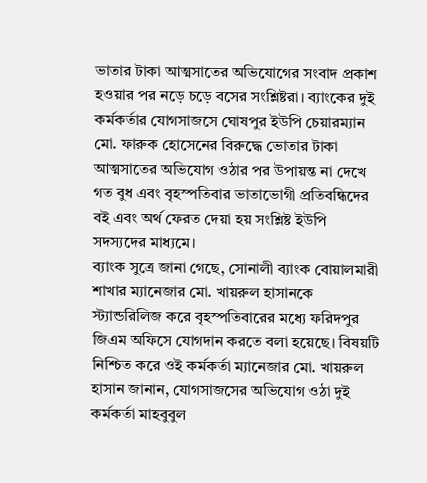ভাতার টাকা আত্মসাতের অভিযোগের সংবাদ প্রকাশ হওয়ার পর নড়ে চড়ে বসের সংশ্লিষ্টরা। ব্যাংকের দুই কর্মকর্তার যোগসাজসে ঘোষপুর ইউপি চেয়ারম্যান মো. ফারুক হোসেনের বিরুদ্ধে ভোতার টাকা আত্মসাতের অভিযোগ ওঠার পর উপায়ন্ত না দেখে গত বুধ এবং বৃহস্পতিবার ভাতাভোগী প্রতিবন্ধিদের বই এবং অর্থ ফেরত দেয়া হয় সংশ্লিষ্ট ইউপি সদস্যদের মাধ্যমে।
ব্যাংক সুত্রে জানা গেছে, সোনালী ব্যাংক বোয়ালমারী শাখার ম্যানেজার মো. খায়রুল হাসানকে স্ট্যান্ডরিলিজ করে বৃহস্পতিবারের মধ্যে ফরিদপুর জিএম অফিসে যোগদান করতে বলা হয়েছে। বিষয়টি নিশ্চিত করে ওই কর্মকর্তা ম্যানেজার মো. খায়রুল হাসান জানান, যোগসাজসের অভিযোগ ওঠা দুই কর্মকর্তা মাহবুবুল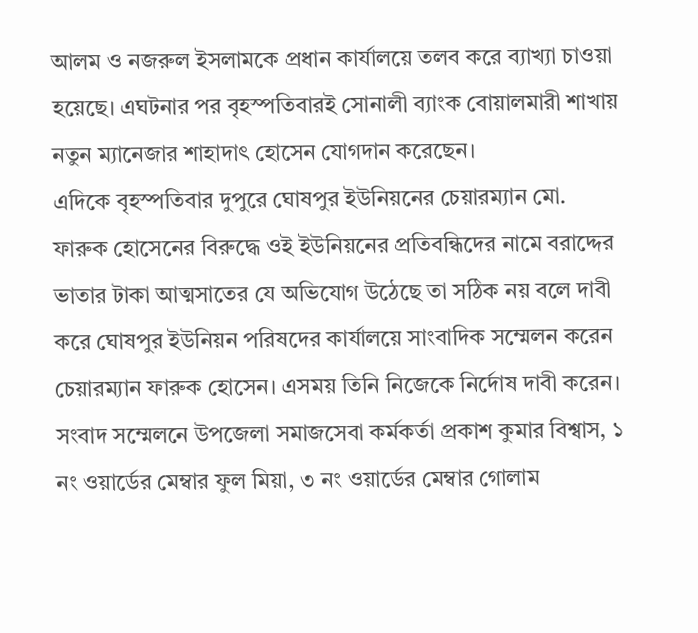আলম ও নজরুল ইসলামকে প্রধান কার্যালয়ে তলব করে ব্যাখ্যা চাওয়া হয়েছে। এঘটনার পর বৃহস্পতিবারই সোনালী ব্যাংক বোয়ালমারী শাখায় নতুন ম্যানেজার শাহাদাৎ হোসেন যোগদান করেছেন।
এদিকে বৃহস্পতিবার দুপুরে ঘোষপুর ইউনিয়নের চেয়ারম্যান মো. ফারুক হোসেনের বিরুদ্ধে ওই ইউনিয়নের প্রতিবন্ধিদের নামে বরাদ্দের ভাতার টাকা আত্মসাতের যে অভিযোগ উঠেছে তা সঠিক নয় বলে দাবী করে ঘোষপুর ইউনিয়ন পরিষদের কার্যালয়ে সাংবাদিক সম্মেলন করেন চেয়ারম্যান ফারুক হোসেন। এসময় তিনি নিজেকে নির্দোষ দাবী করেন।
সংবাদ সম্মেলনে উপজেলা সমাজসেবা কর্মকর্তা প্রকাশ কুমার বিশ্বাস, ১ নং ওয়ার্ডের মেম্বার ফুল মিয়া, ৩ নং ওয়ার্ডের মেম্বার গোলাম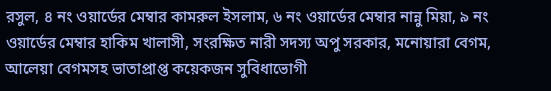রসুল, ৪ নং ওয়ার্ডের মেম্বার কামরুল ইসলাম, ৬ নং ওয়ার্ডের মেম্বার নান্নু মিয়া, ৯ নং ওয়ার্ডের মেম্বার হাকিম খালাসী, সংরক্ষিত নারী সদস্য অপু সরকার, মনোয়ারা বেগম, আলেয়া বেগমসহ ভাতাপ্রাপ্ত কয়েকজন সুবিধাভোগী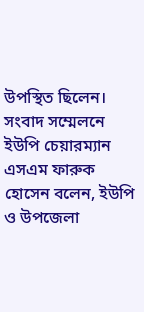উপস্থিত ছিলেন।
সংবাদ সম্মেলনে ইউপি চেয়ারম্যান এসএম ফারুক হোসেন বলেন, ইউপি ও উপজেলা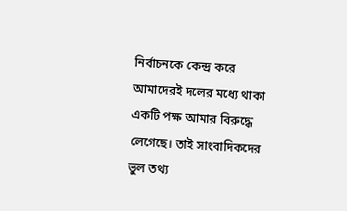নির্বাচনকে কেন্দ্র করে আমাদেরই দলের মধ্যে থাকা একটি পক্ষ আমার বিরুদ্ধে লেগেছে। তাই সাংবাদিকদের ভুল তথ্য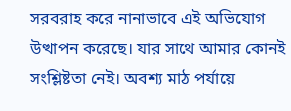সরবরাহ করে নানাভাবে এই অভিযোগ উত্থাপন করেছে। যার সাথে আমার কোনই সংশ্লিষ্টতা নেই। অবশ্য মাঠ পর্যায়ে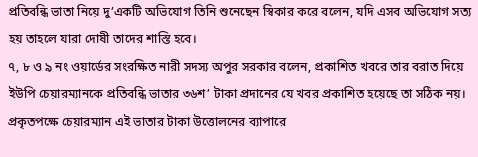প্রতিবন্ধি ভাতা নিয়ে দু’একটি অভিযোগ তিনি শুনেছেন স্বিকার করে বলেন, যদি এসব অভিযোগ সত্য হয় তাহলে যারা দোষী তাদের শাস্তি হবে।
৭, ৮ ও ৯ নং ওয়ার্ডের সংরক্ষিত নারী সদস্য অপুর সরকার বলেন, প্রকাশিত খবরে তার বরাত দিয়ে ইউপি চেয়ারম্যানকে প্রতিবন্ধি ভাতার ৩৬শ’ টাকা প্রদানের যে খবর প্রকাশিত হয়েছে তা সঠিক নয়। প্রকৃতপক্ষে চেয়ারম্যান এই ভাতার টাকা উত্তোলনের ব্যাপারে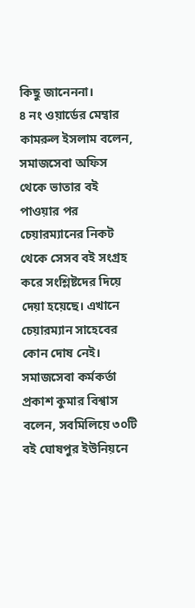কিছু জানেননা।
৪ নং ওয়ার্ডের মেম্বার কামরুল ইসলাম বলেন, সমাজসেবা অফিস থেকে ভাতার বই পাওয়ার পর চেয়ারম্যানের নিকট থেকে সেসব বই সংগ্রহ করে সংশ্লিষ্টদের দিয়ে দেয়া হয়েছে। এখানে চেয়ারম্যান সাহেবের কোন দোষ নেই।
সমাজসেবা কর্মকর্তা প্রকাশ কুমার বিশ্বাস বলেন, সবমিলিয়ে ৩০টি বই ঘোষপুর ইউনিয়নে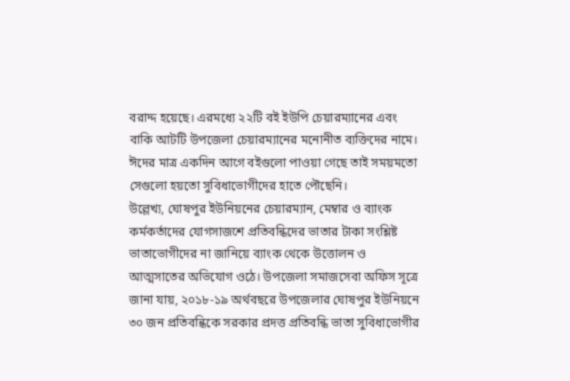বরাদ্দ হয়েছে। এরমধ্যে ২২টি বই ইউপি চেয়ারম্যানের এবং বাকি আটটি উপজেলা চেয়ারম্যানের মনোনীত ব্যক্তিদের নামে। ঈদের মাত্র একদিন আগে বইগুলো পাওয়া গেছে তাই সময়মতো সেগুলো হয়তো সুবিধাভোগীদের হাতে পৌছেনি।
উল্লেখ্য, ঘোষপুর ইউনিয়নের চেয়ারম্যান, মেম্বার ও ব্যাংক কর্মকর্তাদের যোগসাজশে প্রতিবন্ধিদের ভাতার টাকা সংশ্লিষ্ট ভাতাভোগীদের না জানিয়ে ব্যাংক থেকে উত্তোলন ও আত্মসাতের অভিযোগ ওঠে। উপজেলা সমাজসেবা অফিস সূত্রে জানা যায়, ২০১৮-১৯ অর্থবছরে উপজেলার ঘোষপুর ইউনিয়নে ৩০ জন প্রতিবন্ধিকে সরকার প্রদত্ত প্রতিবন্ধি ভাতা সুবিধাভোগীর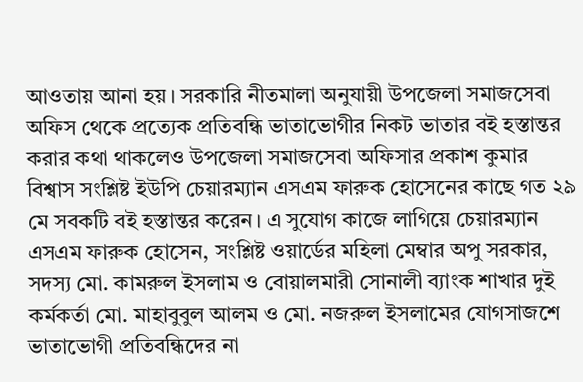আওতায় আনা হয়। সরকারি নীতমালা অনুযায়ী উপজেলা সমাজসেবা অফিস থেকে প্রত্যেক প্রতিবন্ধি ভাতাভোগীর নিকট ভাতার বই হস্তান্তর করার কথা থাকলেও উপজেলা সমাজসেবা অফিসার প্রকাশ কুমার বিশ্বাস সংশ্লিষ্ট ইউপি চেয়ারম্যান এসএম ফারুক হোসেনের কাছে গত ২৯ মে সবকটি বই হস্তান্তর করেন। এ সুযোগ কাজে লাগিয়ে চেয়ারম্যান এসএম ফারুক হোসেন, সংশ্লিষ্ট ওয়ার্ডের মহিলা মেম্বার অপু সরকার, সদস্য মো. কামরুল ইসলাম ও বোয়ালমারী সোনালী ব্যাংক শাখার দুই কর্মকর্তা মো. মাহাবুবুল আলম ও মো. নজরুল ইসলামের যোগসাজশে ভাতাভোগী প্রতিবন্ধিদের না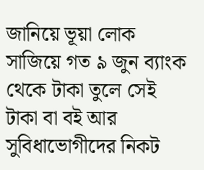জানিয়ে ভূয়া লোক সাজিয়ে গত ৯ জুন ব্যাংক থেকে টাকা তুলে সেই টাকা বা বই আর সুবিধাভোগীদের নিকট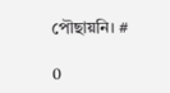পৌছায়নি। #

0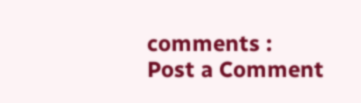comments :
Post a Comment